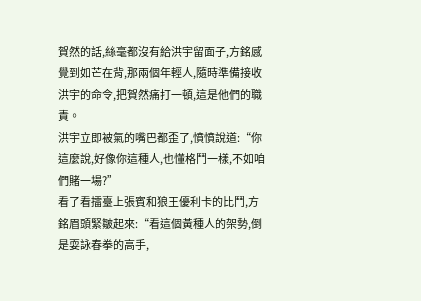賀然的話,絲毫都沒有給洪宇留面子,方銘感覺到如芒在背,那兩個年輕人,隨時準備接收洪宇的命令,把賀然痛打一頓,這是他們的職責。
洪宇立即被氣的嘴巴都歪了,憤憤說道:“你這麼說,好像你這種人,也懂格鬥一樣,不如咱們賭一場?”
看了看擂臺上張賓和狼王優利卡的比鬥,方銘眉頭緊皺起來:“看這個黃種人的架勢,倒是耍詠春拳的高手,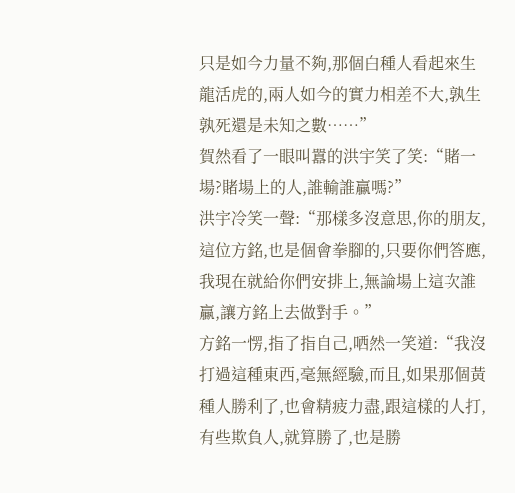只是如今力量不夠,那個白種人看起來生龍活虎的,兩人如今的實力相差不大,孰生孰死還是未知之數……”
賀然看了一眼叫囂的洪宇笑了笑:“賭一場?賭場上的人,誰輸誰贏嗎?”
洪宇冷笑一聲:“那樣多沒意思,你的朋友,這位方銘,也是個會拳腳的,只要你們答應,我現在就給你們安排上,無論場上這次誰贏,讓方銘上去做對手。”
方銘一愣,指了指自己,哂然一笑道:“我沒打過這種東西,毫無經驗,而且,如果那個黃種人勝利了,也會精疲力盡,跟這樣的人打,有些欺負人,就算勝了,也是勝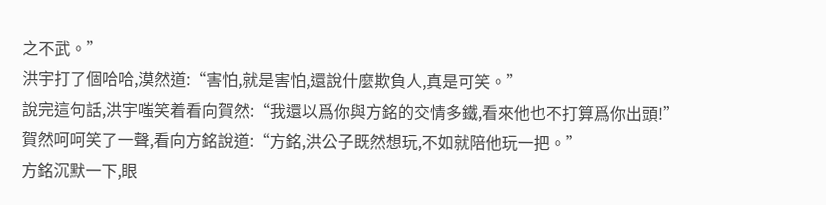之不武。”
洪宇打了個哈哈,漠然道:“害怕,就是害怕,還說什麼欺負人,真是可笑。”
說完這句話,洪宇嗤笑着看向賀然:“我還以爲你與方銘的交情多鐵,看來他也不打算爲你出頭!”
賀然呵呵笑了一聲,看向方銘說道:“方銘,洪公子既然想玩,不如就陪他玩一把。”
方銘沉默一下,眼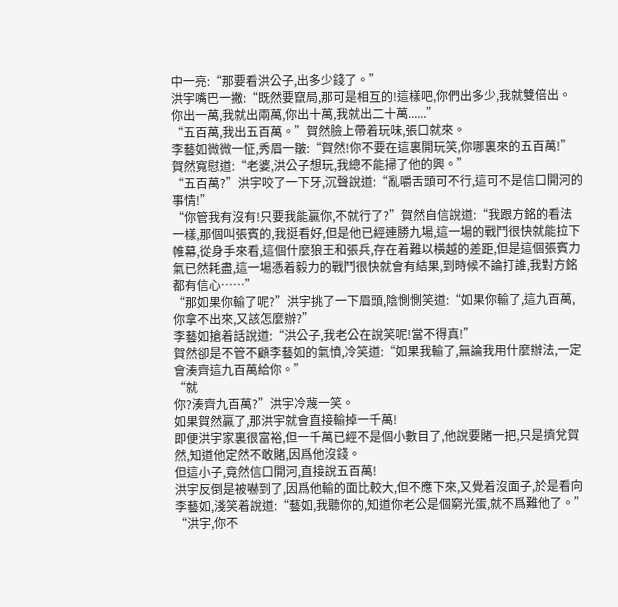中一亮:“那要看洪公子,出多少錢了。”
洪宇嘴巴一撇:“既然要竄局,那可是相互的!這樣吧,你們出多少,我就雙倍出。你出一萬,我就出兩萬,你出十萬,我就出二十萬......”
“五百萬,我出五百萬。”賀然臉上帶着玩味,張口就來。
李藝如微微一怔,秀眉一皺:“賀然!你不要在這裏開玩笑,你哪裏來的五百萬!”
賀然寬慰道:“老婆,洪公子想玩,我總不能掃了他的興。”
“五百萬?”洪宇咬了一下牙,沉聲說道:“亂嚼舌頭可不行,這可不是信口開河的事情!”
“你管我有沒有!只要我能贏你,不就行了?”賀然自信說道:“我跟方銘的看法一樣,那個叫張賓的,我挺看好,但是他已經連勝九場,這一場的戰鬥很快就能拉下帷幕,從身手來看,這個什麼狼王和張兵,存在着難以橫越的差距,但是這個張賓力氣已然耗盡,這一場憑着毅力的戰鬥很快就會有結果,到時候不論打誰,我對方銘都有信心……”
“那如果你輸了呢?”洪宇挑了一下眉頭,陰惻惻笑道:“如果你輸了,這九百萬,你拿不出來,又該怎麼辦?”
李藝如搶着話說道:“洪公子,我老公在說笑呢!當不得真!”
賀然卻是不管不顧李藝如的氣憤,冷笑道:“如果我輸了,無論我用什麼辦法,一定會湊齊這九百萬給你。”
“就
你?湊齊九百萬?”洪宇冷蔑一笑。
如果賀然贏了,那洪宇就會直接輸掉一千萬!
即便洪宇家裏很富裕,但一千萬已經不是個小數目了,他說要賭一把,只是擠兌賀然,知道他定然不敢賭,因爲他沒錢。
但這小子,竟然信口開河,直接說五百萬!
洪宇反倒是被嚇到了,因爲他輸的面比較大,但不應下來,又覺着沒面子,於是看向李藝如,淺笑着說道:“藝如,我聽你的,知道你老公是個窮光蛋,就不爲難他了。”
“洪宇,你不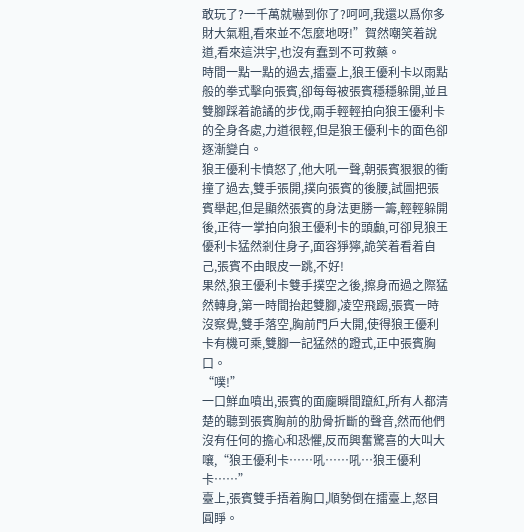敢玩了?一千萬就嚇到你了?呵呵,我還以爲你多財大氣粗,看來並不怎麼地呀!”賀然嘲笑着說道,看來這洪宇,也沒有蠢到不可救藥。
時間一點一點的過去,擂臺上,狼王優利卡以雨點般的拳式擊向張賓,卻每每被張賓穩穩躲開,並且雙腳踩着詭譎的步伐,兩手輕輕拍向狼王優利卡的全身各處,力道很輕,但是狼王優利卡的面色卻逐漸變白。
狼王優利卡憤怒了,他大吼一聲,朝張賓狠狠的衝撞了過去,雙手張開,撲向張賓的後腰,試圖把張賓舉起,但是顯然張賓的身法更勝一籌,輕輕躲開後,正待一掌拍向狼王優利卡的頭顱,可卻見狼王優利卡猛然剎住身子,面容猙獰,詭笑着看着自己,張賓不由眼皮一跳,不好!
果然,狼王優利卡雙手撲空之後,擦身而過之際猛然轉身,第一時間抬起雙腳,凌空飛踢,張賓一時沒察覺,雙手落空,胸前門戶大開,使得狼王優利卡有機可乘,雙腳一記猛然的蹬式,正中張賓胸口。
“噗!”
一口鮮血噴出,張賓的面龐瞬間躥紅,所有人都清楚的聽到張賓胸前的肋骨折斷的聲音,然而他們沒有任何的擔心和恐懼,反而興奮驚喜的大叫大嚷,“狼王優利卡……吼……吼…狼王優利卡……”
臺上,張賓雙手捂着胸口,順勢倒在擂臺上,怒目圓睜。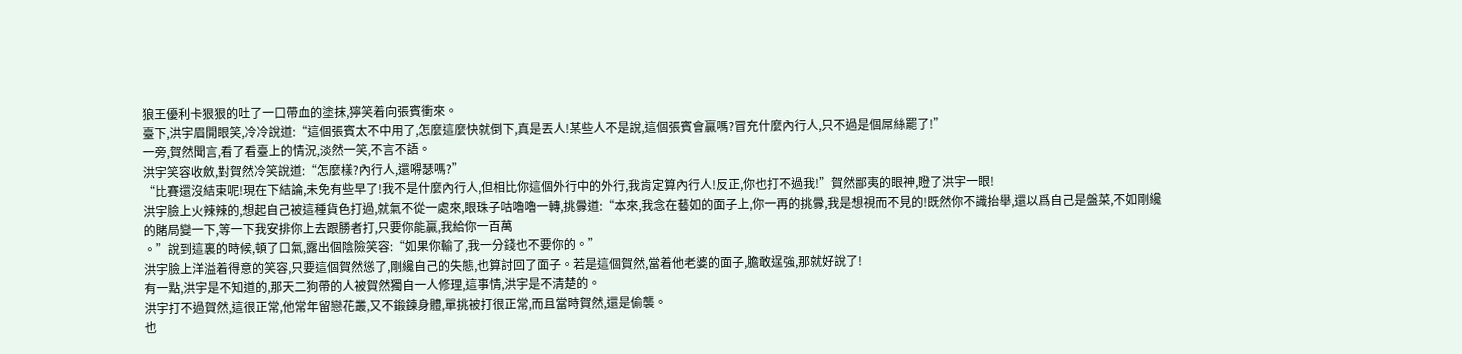狼王優利卡狠狠的吐了一口帶血的塗抹,獰笑着向張賓衝來。
臺下,洪宇眉開眼笑,冷冷說道:“這個張賓太不中用了,怎麼這麼快就倒下,真是丟人!某些人不是說,這個張賓會贏嗎?冒充什麼內行人,只不過是個屌絲罷了!”
一旁,賀然聞言,看了看臺上的情況,淡然一笑,不言不語。
洪宇笑容收斂,對賀然冷笑說道:“怎麼樣?內行人,還嘚瑟嗎?”
“比賽還沒結束呢!現在下結論,未免有些早了!我不是什麼內行人,但相比你這個外行中的外行,我肯定算內行人!反正,你也打不過我!”賀然鄙夷的眼神,瞪了洪宇一眼!
洪宇臉上火辣辣的,想起自己被這種貨色打過,就氣不從一處來,眼珠子咕嚕嚕一轉,挑釁道:“本來,我念在藝如的面子上,你一再的挑釁,我是想視而不見的!既然你不識抬舉,還以爲自己是盤菜,不如剛纔的賭局變一下,等一下我安排你上去跟勝者打,只要你能贏,我給你一百萬
。”說到這裏的時候,頓了口氣,露出個陰險笑容:“如果你輸了,我一分錢也不要你的。”
洪宇臉上洋溢着得意的笑容,只要這個賀然慫了,剛纔自己的失態,也算討回了面子。若是這個賀然,當着他老婆的面子,膽敢逞強,那就好說了!
有一點,洪宇是不知道的,那天二狗帶的人被賀然獨自一人修理,這事情,洪宇是不清楚的。
洪宇打不過賀然,這很正常,他常年留戀花叢,又不鍛鍊身體,單挑被打很正常,而且當時賀然,還是偷襲。
也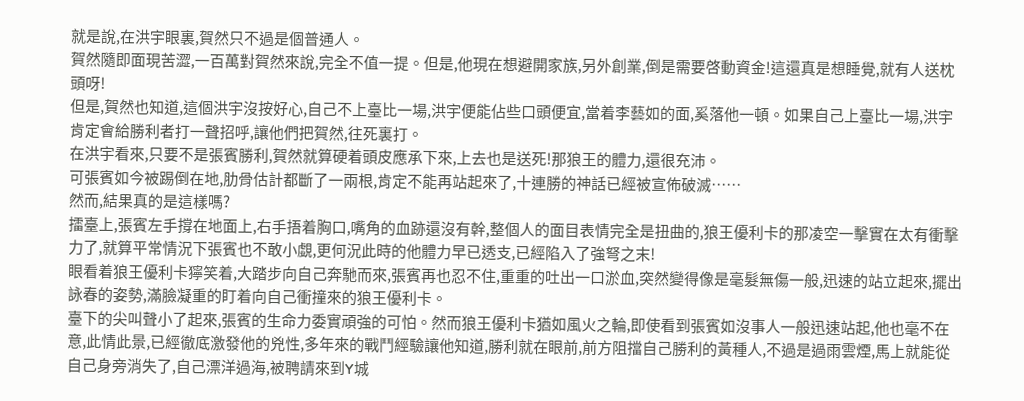就是說,在洪宇眼裏,賀然只不過是個普通人。
賀然隨即面現苦澀,一百萬對賀然來說,完全不值一提。但是,他現在想避開家族,另外創業,倒是需要啓動資金!這還真是想睡覺,就有人送枕頭呀!
但是,賀然也知道,這個洪宇沒按好心,自己不上臺比一場,洪宇便能佔些口頭便宜,當着李藝如的面,奚落他一頓。如果自己上臺比一場,洪宇肯定會給勝利者打一聲招呼,讓他們把賀然,往死裏打。
在洪宇看來,只要不是張賓勝利,賀然就算硬着頭皮應承下來,上去也是送死!那狼王的體力,還很充沛。
可張賓如今被踢倒在地,肋骨估計都斷了一兩根,肯定不能再站起來了,十連勝的神話已經被宣佈破滅……
然而,結果真的是這樣嗎?
擂臺上,張賓左手撐在地面上,右手捂着胸口,嘴角的血跡還沒有幹,整個人的面目表情完全是扭曲的,狼王優利卡的那凌空一擊實在太有衝擊力了,就算平常情況下張賓也不敢小覷,更何況此時的他體力早已透支,已經陷入了強弩之末!
眼看着狼王優利卡獰笑着,大踏步向自己奔馳而來,張賓再也忍不住,重重的吐出一口淤血,突然變得像是毫髮無傷一般,迅速的站立起來,擺出詠春的姿勢,滿臉凝重的盯着向自己衝撞來的狼王優利卡。
臺下的尖叫聲小了起來,張賓的生命力委實頑強的可怕。然而狼王優利卡猶如風火之輪,即使看到張賓如沒事人一般迅速站起,他也毫不在意,此情此景,已經徹底激發他的兇性,多年來的戰鬥經驗讓他知道,勝利就在眼前,前方阻擋自己勝利的黃種人,不過是過雨雲煙,馬上就能從自己身旁消失了,自己漂洋過海,被聘請來到Y城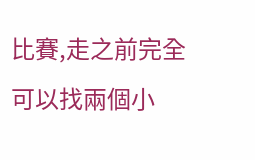比賽,走之前完全可以找兩個小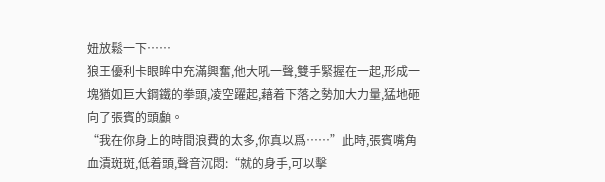妞放鬆一下……
狼王優利卡眼眸中充滿興奮,他大吼一聲,雙手緊握在一起,形成一塊猶如巨大鋼鐵的拳頭,凌空躍起,藉着下落之勢加大力量,猛地砸向了張賓的頭顱。
“我在你身上的時間浪費的太多,你真以爲……”此時,張賓嘴角血漬斑斑,低着頭,聲音沉悶:“就的身手,可以擊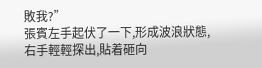敗我?”
張賓左手起伏了一下,形成波浪狀態,右手輕輕探出,貼着砸向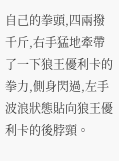自己的拳頭,四兩撥千斤,右手猛地牽帶了一下狼王優利卡的拳力,側身閃過,左手波浪狀態貼向狼王優利卡的後脖頸。